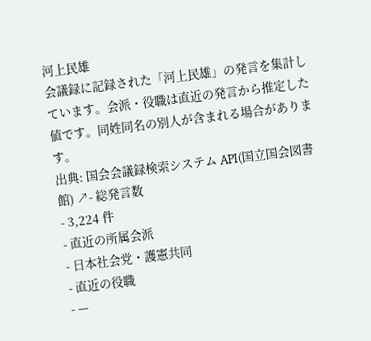河上民雄
会議録に記録された「河上民雄」の発言を集計しています。会派・役職は直近の発言から推定した値です。同姓同名の別人が含まれる場合があります。
出典: 国会会議録検索システム API(国立国会図書館) ↗- 総発言数
- 3,224 件
- 直近の所属会派
- 日本社会党・護憲共同
- 直近の役職
- —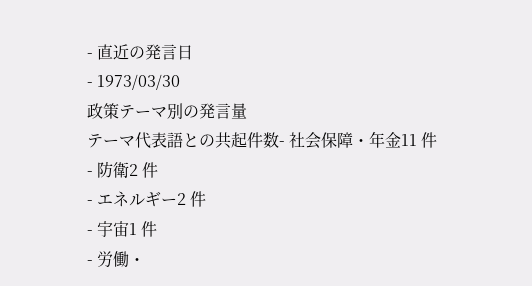- 直近の発言日
- 1973/03/30
政策テーマ別の発言量
テーマ代表語との共起件数- 社会保障・年金11 件
- 防衛2 件
- エネルギー2 件
- 宇宙1 件
- 労働・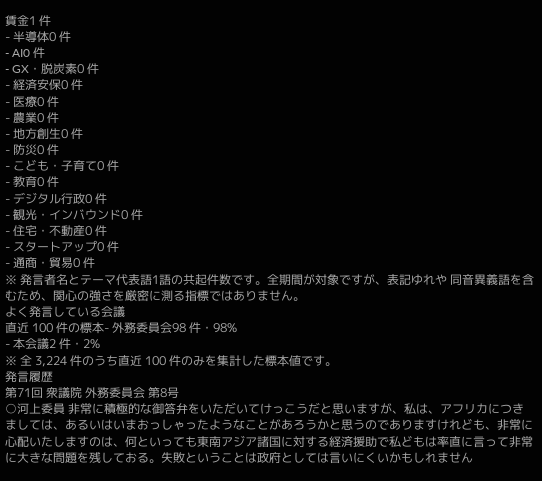賃金1 件
- 半導体0 件
- AI0 件
- GX・脱炭素0 件
- 経済安保0 件
- 医療0 件
- 農業0 件
- 地方創生0 件
- 防災0 件
- こども・子育て0 件
- 教育0 件
- デジタル行政0 件
- 観光・インバウンド0 件
- 住宅・不動産0 件
- スタートアップ0 件
- 通商・貿易0 件
※ 発言者名とテーマ代表語1語の共起件数です。全期間が対象ですが、表記ゆれや 同音異義語を含むため、関心の強さを厳密に測る指標ではありません。
よく発言している会議
直近 100 件の標本- 外務委員会98 件・98%
- 本会議2 件・2%
※ 全 3,224 件のうち直近 100 件のみを集計した標本値です。
発言履歴
第71回 衆議院 外務委員会 第8号
○河上委員 非常に積極的な御答弁をいただいてけっこうだと思いますが、私は、アフリカにつきましては、あるいはいまおっしゃったようなことがあろうかと思うのでありますけれども、非常に心配いたしますのは、何といっても東南アジア諸国に対する経済援助で私どもは率直に言って非常に大きな問題を残しておる。失敗ということは政府としては言いにくいかもしれません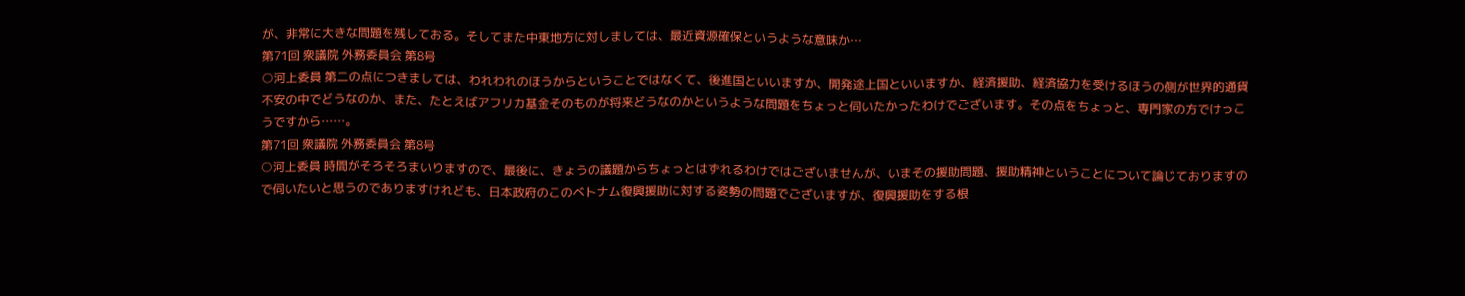が、非常に大きな問題を残しておる。そしてまた中東地方に対しましては、最近資源確保というような意味か…
第71回 衆議院 外務委員会 第8号
○河上委員 第二の点につきましては、われわれのほうからということではなくて、後進国といいますか、開発途上国といいますか、経済援助、経済協力を受けるほうの側が世界的通貨不安の中でどうなのか、また、たとえばアフリカ基金そのものが将来どうなのかというような問題をちょっと伺いたかったわけでございます。その点をちょっと、専門家の方でけっこうですから……。
第71回 衆議院 外務委員会 第8号
○河上委員 時間がそろそろまいりますので、最後に、きょうの議題からちょっとはずれるわけではございませんが、いまその援助問題、援助精神ということについて論じておりますので伺いたいと思うのでありますけれども、日本政府のこのベトナム復興援助に対する姿勢の問題でございますが、復興援助をする根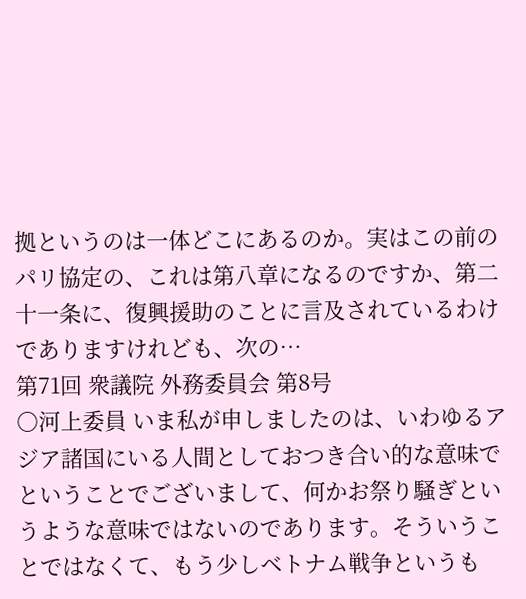拠というのは一体どこにあるのか。実はこの前のパリ協定の、これは第八章になるのですか、第二十一条に、復興援助のことに言及されているわけでありますけれども、次の…
第71回 衆議院 外務委員会 第8号
○河上委員 いま私が申しましたのは、いわゆるアジア諸国にいる人間としておつき合い的な意味でということでございまして、何かお祭り騒ぎというような意味ではないのであります。そういうことではなくて、もう少しベトナム戦争というも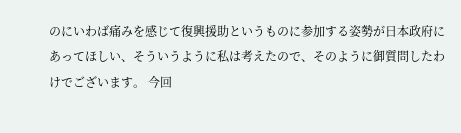のにいわば痛みを感じて復興援助というものに参加する姿勢が日本政府にあってほしい、そういうように私は考えたので、そのように御質問したわけでございます。 今回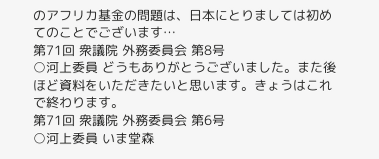のアフリカ基金の問題は、日本にとりましては初めてのことでございます…
第71回 衆議院 外務委員会 第8号
○河上委員 どうもありがとうございました。また後ほど資料をいただきたいと思います。きょうはこれで終わります。
第71回 衆議院 外務委員会 第6号
○河上委員 いま堂森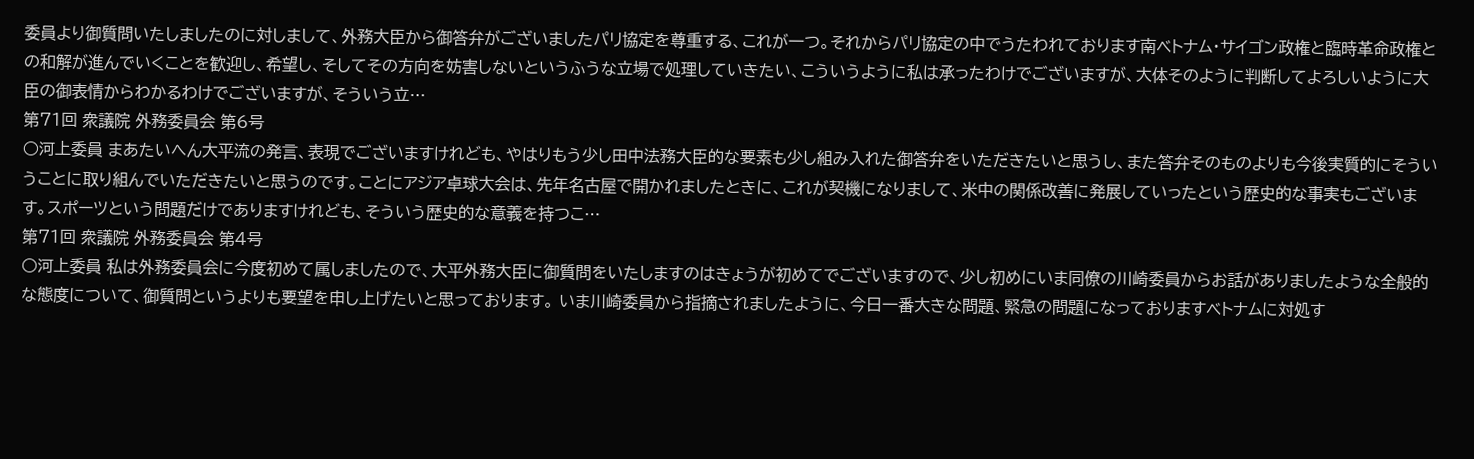委員より御質問いたしましたのに対しまして、外務大臣から御答弁がございましたパリ協定を尊重する、これが一つ。それからパリ協定の中でうたわれております南ベトナム・サイゴン政権と臨時革命政権との和解が進んでいくことを歓迎し、希望し、そしてその方向を妨害しないというふうな立場で処理していきたい、こういうように私は承ったわけでございますが、大体そのように判断してよろしいように大臣の御表情からわかるわけでございますが、そういう立…
第71回 衆議院 外務委員会 第6号
○河上委員 まあたいへん大平流の発言、表現でございますけれども、やはりもう少し田中法務大臣的な要素も少し組み入れた御答弁をいただきたいと思うし、また答弁そのものよりも今後実質的にそういうことに取り組んでいただきたいと思うのです。ことにアジア卓球大会は、先年名古屋で開かれましたときに、これが契機になりまして、米中の関係改善に発展していったという歴史的な事実もございます。スポーツという問題だけでありますけれども、そういう歴史的な意義を持つこ…
第71回 衆議院 外務委員会 第4号
○河上委員 私は外務委員会に今度初めて属しましたので、大平外務大臣に御質問をいたしますのはきょうが初めてでございますので、少し初めにいま同僚の川崎委員からお話がありましたような全般的な態度について、御質問というよりも要望を申し上げたいと思っております。 いま川崎委員から指摘されましたように、今日一番大きな問題、緊急の問題になっておりますベトナムに対処す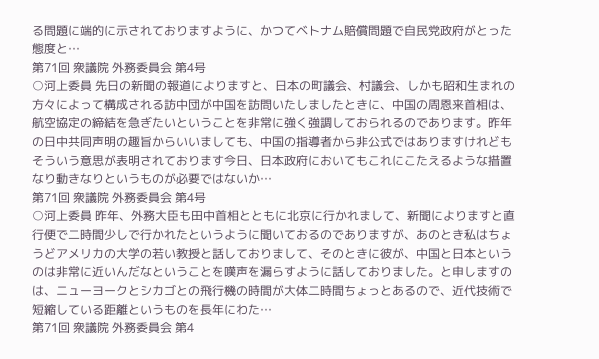る問題に端的に示されておりますように、かつてベトナム賠償問題で自民党政府がとった態度と…
第71回 衆議院 外務委員会 第4号
○河上委員 先日の新聞の報道によりますと、日本の町議会、村議会、しかも昭和生まれの方々によって構成される訪中団が中国を訪問いたしましたときに、中国の周恩来首相は、航空協定の締結を急ぎたいということを非常に強く強調しておられるのであります。昨年の日中共同声明の趣旨からいいましても、中国の指導者から非公式ではありますけれどもそういう意思が表明されております今日、日本政府においてもこれにこたえるような措置なり動きなりというものが必要ではないか…
第71回 衆議院 外務委員会 第4号
○河上委員 昨年、外務大臣も田中首相とともに北京に行かれまして、新聞によりますと直行便で二時間少しで行かれたというように聞いておるのでありますが、あのとき私はちょうどアメリカの大学の若い教授と話しておりまして、そのときに彼が、中国と日本というのは非常に近いんだなということを嘆声を漏らすように話しておりました。と申しますのは、ニューヨークとシカゴとの飛行機の時間が大体二時間ちょっとあるので、近代技術で短縮している距離というものを長年にわた…
第71回 衆議院 外務委員会 第4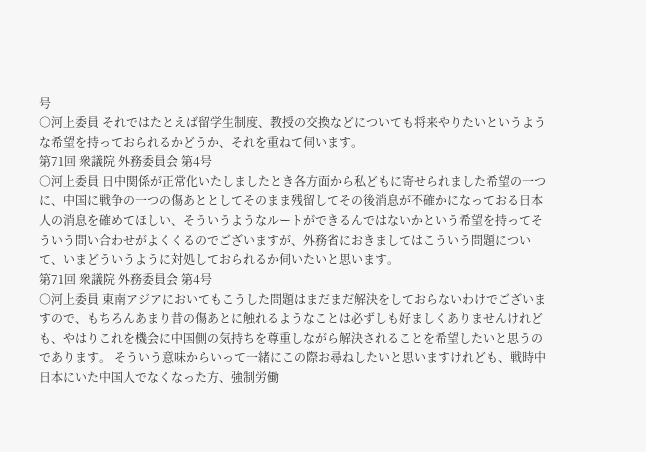号
○河上委員 それではたとえば留学生制度、教授の交換などについても将来やりたいというような希望を持っておられるかどうか、それを重ねて伺います。
第71回 衆議院 外務委員会 第4号
○河上委員 日中関係が正常化いたしましたとき各方面から私どもに寄せられました希望の一つに、中国に戦争の一つの傷あととしてそのまま残留してその後消息が不確かになっておる日本人の消息を確めてほしい、そういうようなルートができるんではないかという希望を持ってそういう問い合わせがよくくるのでございますが、外務省におきましてはこういう問題について、いまどういうように対処しておられるか伺いたいと思います。
第71回 衆議院 外務委員会 第4号
○河上委員 東南アジアにおいてもこうした問題はまだまだ解決をしておらないわけでございますので、もちろんあまり昔の傷あとに触れるようなことは必ずしも好ましくありませんけれども、やはりこれを機会に中国側の気持ちを尊重しながら解決されることを希望したいと思うのであります。 そういう意味からいって一緒にこの際お尋ねしたいと思いますけれども、戦時中日本にいた中国人でなくなった方、強制労働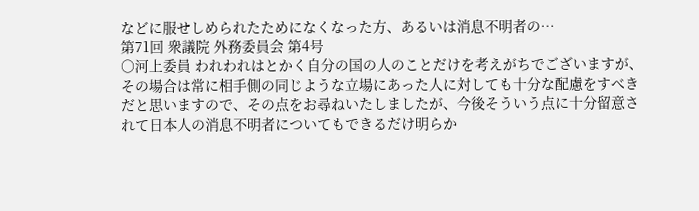などに服せしめられたためになくなった方、あるいは消息不明者の…
第71回 衆議院 外務委員会 第4号
○河上委員 われわれはとかく自分の国の人のことだけを考えがちでございますが、その場合は常に相手側の同じような立場にあった人に対しても十分な配慮をすべきだと思いますので、その点をお尋ねいたしましたが、今後そういう点に十分留意されて日本人の消息不明者についてもできるだけ明らか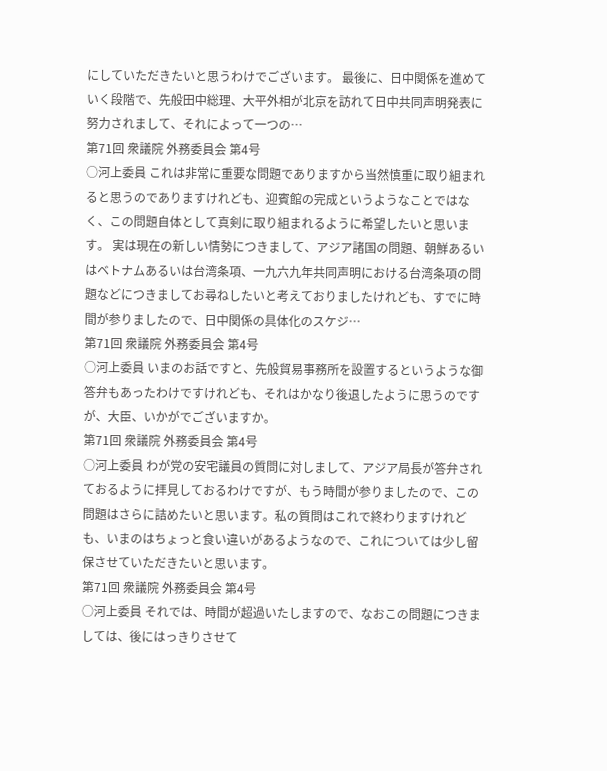にしていただきたいと思うわけでございます。 最後に、日中関係を進めていく段階で、先般田中総理、大平外相が北京を訪れて日中共同声明発表に努力されまして、それによって一つの…
第71回 衆議院 外務委員会 第4号
○河上委員 これは非常に重要な問題でありますから当然慎重に取り組まれると思うのでありますけれども、迎賓館の完成というようなことではなく、この問題自体として真剣に取り組まれるように希望したいと思います。 実は現在の新しい情勢につきまして、アジア諸国の問題、朝鮮あるいはベトナムあるいは台湾条項、一九六九年共同声明における台湾条項の問題などにつきましてお尋ねしたいと考えておりましたけれども、すでに時間が参りましたので、日中関係の具体化のスケジ…
第71回 衆議院 外務委員会 第4号
○河上委員 いまのお話ですと、先般貿易事務所を設置するというような御答弁もあったわけですけれども、それはかなり後退したように思うのですが、大臣、いかがでございますか。
第71回 衆議院 外務委員会 第4号
○河上委員 わが党の安宅議員の質問に対しまして、アジア局長が答弁されておるように拝見しておるわけですが、もう時間が参りましたので、この問題はさらに詰めたいと思います。私の質問はこれで終わりますけれども、いまのはちょっと食い違いがあるようなので、これについては少し留保させていただきたいと思います。
第71回 衆議院 外務委員会 第4号
○河上委員 それでは、時間が超過いたしますので、なおこの問題につきましては、後にはっきりさせて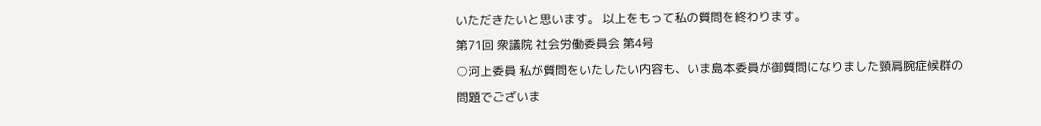いただきたいと思います。 以上をもって私の質問を終わります。
第71回 衆議院 社会労働委員会 第4号
○河上委員 私が質問をいたしたい内容も、いま島本委員が御質問になりました頸肩腕症候群の問題でございま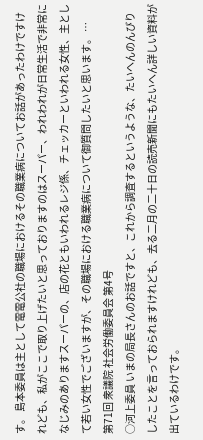す。 島本委員は主として電電公社の職場におけるその職業病についてお話があったわけですけれども、私がここで取り上げたいと思っておりますのはスーパー、われわれが日常生活で非常になじみのありますスーパーの、店の花ともいわれるレジ係、チェッカーといわれる女性、主として若い女性でございますが、その職場における職業病について御質問したいと思います。 …
第71回 衆議院 社会労働委員会 第4号
○河上委員 いまの局長さんのお話ですと、これから調査するというような、たいへんのんびりしたことを言っておられますけれども、去る二月の二十日の読売新聞にもたいへん詳しい資料が出ているわけです。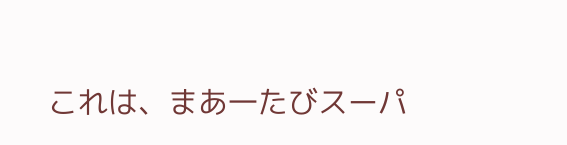これは、まあ一たびスーパ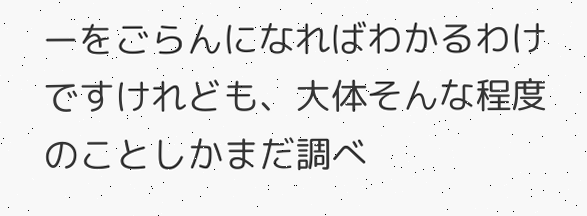ーをごらんになればわかるわけですけれども、大体そんな程度のことしかまだ調べ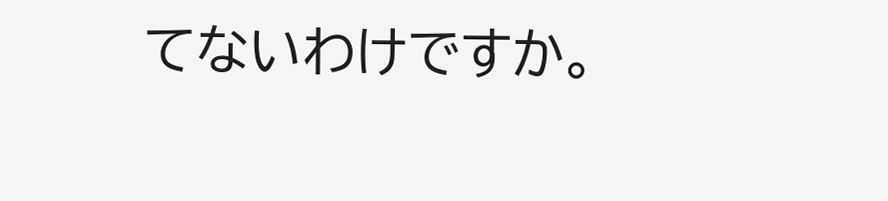てないわけですか。